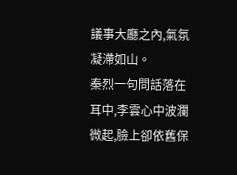議事大廳之內,氣氛凝滯如山。
秦烈一句問話落在耳中,李雲心中波瀾微起,臉上卻依舊保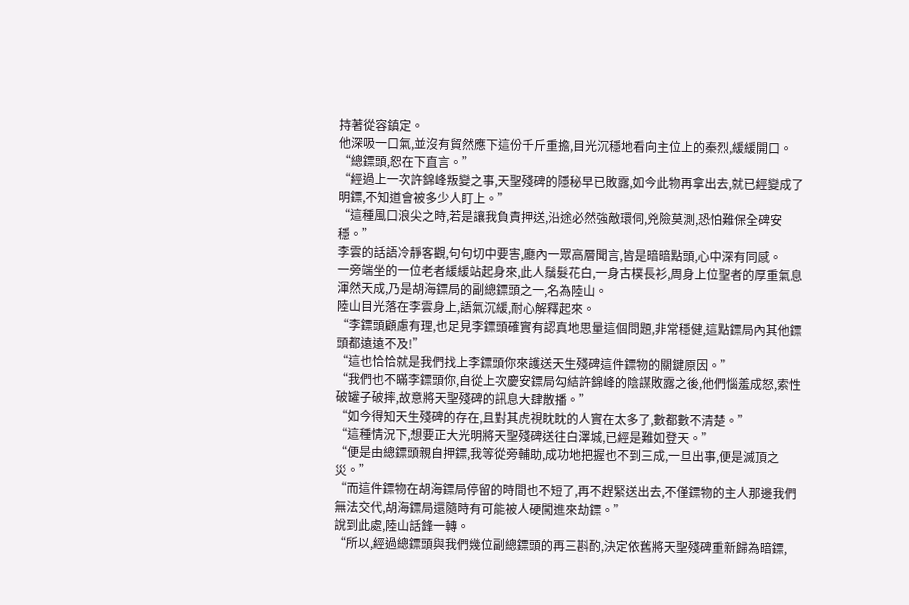持著從容鎮定。
他深吸一口氣,並沒有貿然應下這份千斤重擔,目光沉穩地看向主位上的秦烈,緩緩開口。
“總鏢頭,恕在下直言。”
“經過上一次許錦峰叛變之事,天聖殘碑的隱秘早已敗露,如今此物再拿出去,就已經變成了明鏢,不知道會被多少人盯上。”
“這種風口浪尖之時,若是讓我負責押送,沿途必然強敵環伺,兇險莫測,恐怕難保全碑安穩。”
李雲的話語冷靜客觀,句句切中要害,廳內一眾高層聞言,皆是暗暗點頭,心中深有同感。
一旁端坐的一位老者緩緩站起身來,此人鬚髮花白,一身古樸長衫,周身上位聖者的厚重氣息渾然天成,乃是胡海鏢局的副總鏢頭之一,名為陸山。
陸山目光落在李雲身上,語氣沉緩,耐心解釋起來。
“李鏢頭顧慮有理,也足見李鏢頭確實有認真地思量這個問題,非常穩健,這點鏢局內其他鏢頭都遠遠不及!”
“這也恰恰就是我們找上李鏢頭你來護送天生殘碑這件鏢物的關鍵原因。”
“我們也不瞞李鏢頭你,自從上次慶安鏢局勾結許錦峰的陰謀敗露之後,他們惱羞成怒,索性破罐子破摔,故意將天聖殘碑的訊息大肆散播。”
“如今得知天生殘碑的存在,且對其虎視眈眈的人實在太多了,數都數不清楚。”
“這種情況下,想要正大光明將天聖殘碑送往白澤城,已經是難如登天。”
“便是由總鏢頭親自押鏢,我等從旁輔助,成功地把握也不到三成,一旦出事,便是滅頂之災。”
“而這件鏢物在胡海鏢局停留的時間也不短了,再不趕緊送出去,不僅鏢物的主人那邊我們無法交代,胡海鏢局還隨時有可能被人硬闖進來劫鏢。”
說到此處,陸山話鋒一轉。
“所以,經過總鏢頭與我們幾位副總鏢頭的再三斟酌,決定依舊將天聖殘碑重新歸為暗鏢,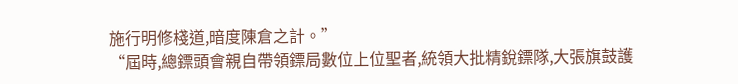施行明修棧道,暗度陳倉之計。”
“屆時,總鏢頭會親自帶領鏢局數位上位聖者,統領大批精銳鏢隊,大張旗鼓護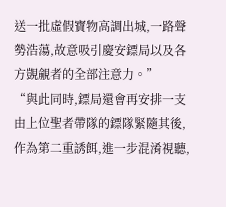送一批虛假寶物高調出城,一路聲勢浩蕩,故意吸引慶安鏢局以及各方覬覦者的全部注意力。”
“與此同時,鏢局還會再安排一支由上位聖者帶隊的鏢隊緊隨其後,作為第二重誘餌,進一步混淆視聽,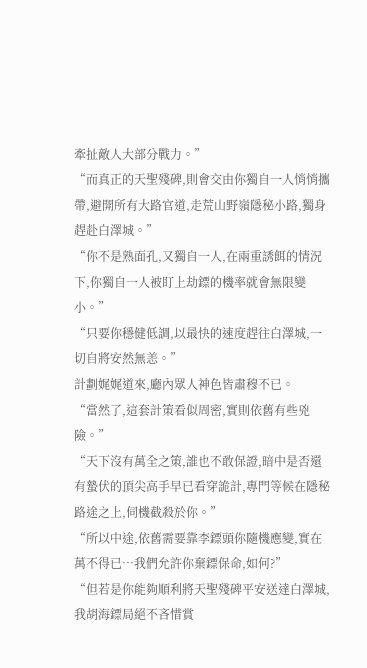牽扯敵人大部分戰力。”
“而真正的天聖殘碑,則會交由你獨自一人悄悄攜帶,避開所有大路官道,走荒山野嶺隱秘小路,獨身趕赴白澤城。”
“你不是熟面孔,又獨自一人,在兩重誘餌的情況下,你獨自一人被盯上劫鏢的機率就會無限變小。”
“只要你穩健低調,以最快的速度趕往白澤城,一切自將安然無恙。”
計劃娓娓道來,廳內眾人神色皆肅穆不已。
“當然了,這套計策看似周密,實則依舊有些兇險。”
“天下沒有萬全之策,誰也不敢保證,暗中是否還有蟄伏的頂尖高手早已看穿詭計,專門等候在隱秘路途之上,伺機截殺於你。”
“所以中途,依舊需要靠李鏢頭你隨機應變,實在萬不得已…我們允許你棄鏢保命,如何?”
“但若是你能夠順利將天聖殘碑平安送達白澤城,我胡海鏢局絕不吝惜賞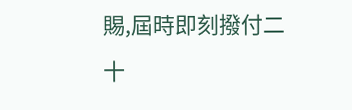賜,屆時即刻撥付二十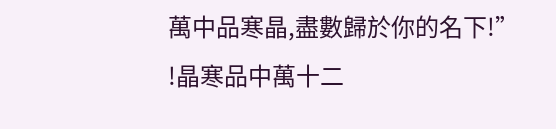萬中品寒晶,盡數歸於你的名下!”
!晶寒品中萬十二